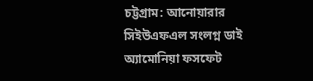চট্টগ্রাম: আনোয়ারার সিইউএফএল সংলগ্ন ডাই অ্যামোনিয়া ফসফেট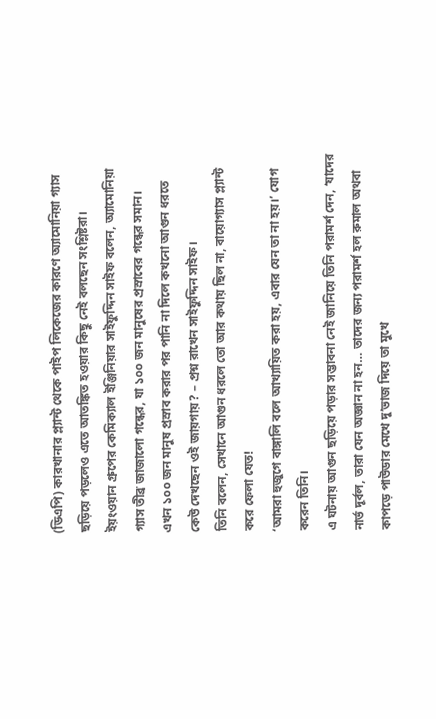(ডিএপি) কারখানার প্ল্যান্ট থেকে পাইপ লিকেজের কারণে অ্যামোনিয়া গ্যাস ছড়িয়ে পড়লেও এতে আতঙ্কিত হওয়ার কিছু নেই বলছেন সংশ্লিষ্টরা।
ইয়ংওয়ান গ্রুপের কেমিক্যাল ইঞ্জিনিয়ার সাইফুদ্দিন সাইফ বলেন, অ্যামোনিয়া গ্যাস তীব্র জাজালো গন্ধের, যা ১০০ জন মানুষের প্রস্রাবের গন্ধের সমান।
এখন ১০০ জন মানুষ প্রস্রাব করার পর পানি না দিলে কখনো আগুন ধরতে কেউ দেখছেন ওই জায়গায়? – প্রশ্ন রাখেন সাইফুদ্দিন সাইফ।
তিনি বলেন, সেখানে আগুন ধরলে তো আর কথায় ছিল না, বায়োগ্যাস প্ল্যান্ট করে ফেলা যেত!
‘আমরা হুজুগে বাঙ্গালি বলে আখ্যায়িত করা হয়, এবার যেন তা না হয়।’ যোগ করেন তিনি।
এ ঘটনায় আগুন ছড়িয়ে পড়ার সম্ভাবনা নেই জানিয়ে তিনি পরামর্শ দেন, ‘যাদের নার্ভ দূর্বল, তারা যেন অজ্ঞান না হন… তাদের জন্য পরামর্শ হল রুমাল অথবা কাপড়ে পাউডার মেখে দু’ভাজ দিয়ে তা মুখে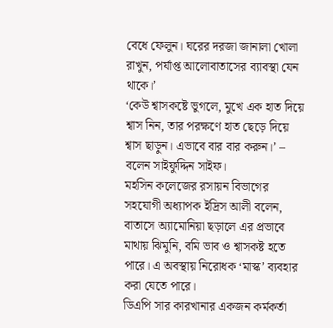বেধে ফেলুন। ঘরের দরজা জানালা খোলা রাখুন, পর্যাপ্ত আলোবাতাসের ব্যাবস্থা যেন থাকে।’
‘কেউ শ্বাসকষ্টে ভুগলে, মুখে এক হাত দিয়ে শ্বাস নিন, তার পরক্ষণে হাত ছেড়ে দিয়ে শ্বাস ছাড়ুন। এভাবে বার বার করুন।’ – বলেন সাইফুদ্দিন সাইফ।
মহসিন কলেজের রসায়ন বিভাগের সহযোগী অধ্যাপক ইদ্রিস আলী বলেন, বাতাসে অ্যামোনিয়া ছড়ালে এর প্রভাবে মাথায় ঝিমুনি, বমি ভাব ও শ্বাসকষ্ট হতে পারে। এ অবস্থায় নিরোধক ‘মাস্ক’ ব্যবহার করা যেতে পারে।
ডিএপি সার কারখানার একজন কর্মকর্তা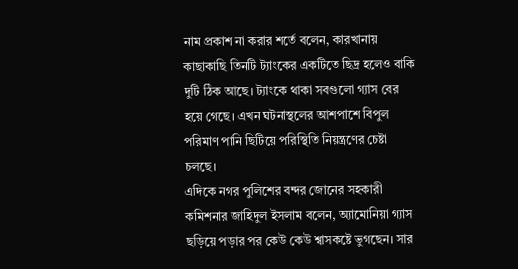নাম প্রকাশ না করার শর্তে বলেন, কারখানায় কাছাকাছি তিনটি ট্যাংকের একটিতে ছিদ্র হলেও বাকি দুটি ঠিক আছে। ট্যাংকে থাকা সবগুলো গ্যাস বের হয়ে গেছে। এখন ঘটনাস্থলের আশপাশে বিপুল পরিমাণ পানি ছিটিয়ে পরিস্থিতি নিয়ন্ত্রণের চেষ্টা চলছে।
এদিকে নগর পুলিশের বন্দর জোনের সহকারী কমিশনার জাহিদুল ইসলাম বলেন, অ্যামোনিয়া গ্যাস ছড়িয়ে পড়ার পর কেউ কেউ শ্বাসকষ্টে ভুগছেন। সার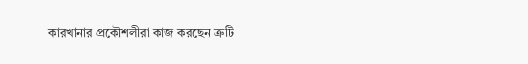কারখানার প্রকৌশলীরা কাজ করছেন ত্রুটি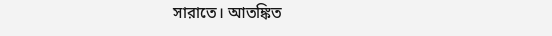সারাতে। আতঙ্কিত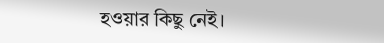হওয়ার কিছু নেই।